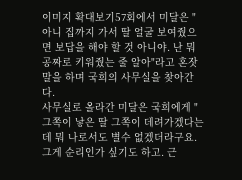이미지 확대보기57회에서 미달은 "아니 집까지 가서 딸 얼굴 보여줬으면 보답을 해야 할 것 아니야. 난 뭐 공짜로 키워줬는 줄 알아"라고 혼잣말을 하며 국희의 사무실을 찾아간다.
사무실로 올라간 미달은 국희에게 "그쪽이 낳은 딸 그쪽이 데려가겠다는 데 뭐 나로서도 별수 없겠더라구요. 그게 순리인가 싶기도 하고. 근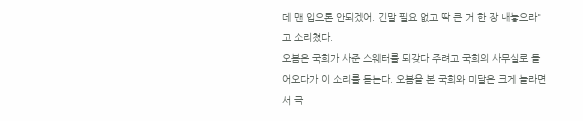데 맨 입으론 안되겠어. 긴말 필요 없고 딱 큰 거 한 장 내놓으라"고 소리쳤다.
오봄은 국희가 사준 스웨터를 되갖다 주려고 국희의 사무실로 들어오다가 이 소리를 듣는다. 오봄을 본 국희와 미달은 크게 놀라면서 극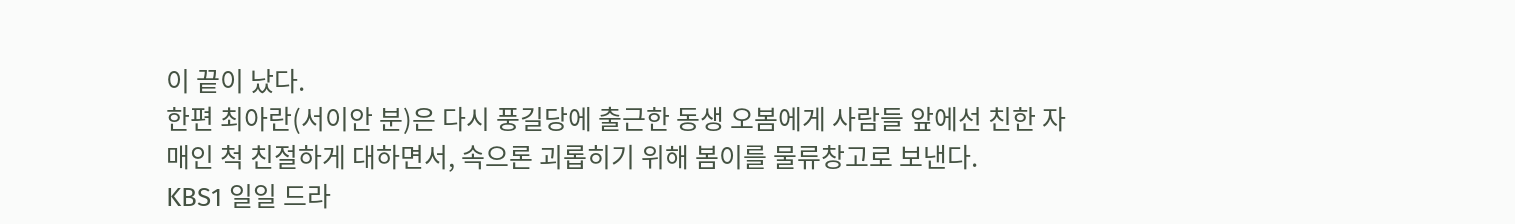이 끝이 났다.
한편 최아란(서이안 분)은 다시 풍길당에 출근한 동생 오봄에게 사람들 앞에선 친한 자매인 척 친절하게 대하면서, 속으론 괴롭히기 위해 봄이를 물류창고로 보낸다.
KBS1 일일 드라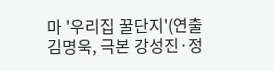마 '우리집 꿀단지'(연출 김명욱, 극본 강성진·정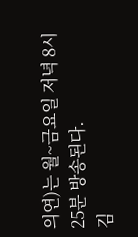의연)는 월~금요일 저녁 8시 25분 방송된다.
김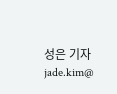성은 기자 jade.kim@